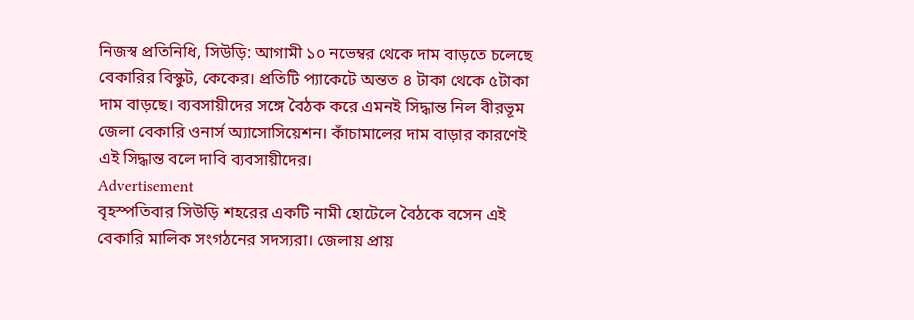নিজস্ব প্রতিনিধি, সিউড়ি: আগামী ১০ নভেম্বর থেকে দাম বাড়তে চলেছে বেকারির বিস্কুট, কেকের। প্রতিটি প্যাকেটে অন্তত ৪ টাকা থেকে ৫টাকা দাম বাড়ছে। ব্যবসায়ীদের সঙ্গে বৈঠক করে এমনই সিদ্ধান্ত নিল বীরভূম জেলা বেকারি ওনার্স অ্যাসোসিয়েশন। কাঁচামালের দাম বাড়ার কারণেই এই সিদ্ধান্ত বলে দাবি ব্যবসায়ীদের।
Advertisement
বৃহস্পতিবার সিউড়ি শহরের একটি নামী হোটেলে বৈঠকে বসেন এই বেকারি মালিক সংগঠনের সদস্যরা। জেলায় প্রায়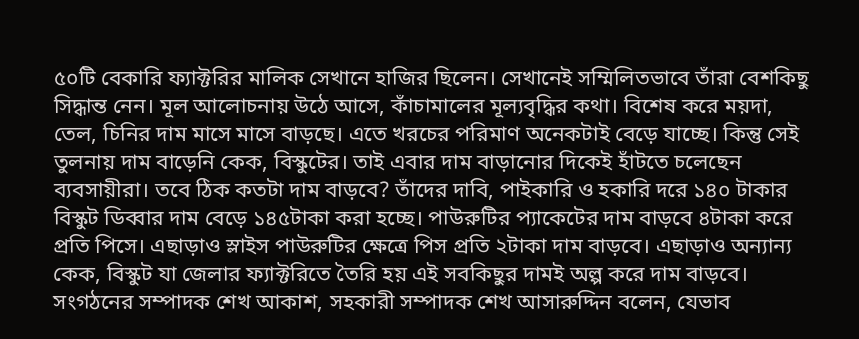৫০টি বেকারি ফ্যাক্টরির মালিক সেখানে হাজির ছিলেন। সেখানেই সম্মিলিতভাবে তাঁরা বেশকিছু সিদ্ধান্ত নেন। মূল আলোচনায় উঠে আসে, কাঁচামালের মূল্যবৃদ্ধির কথা। বিশেষ করে ময়দা, তেল, চিনির দাম মাসে মাসে বাড়ছে। এতে খরচের পরিমাণ অনেকটাই বেড়ে যাচ্ছে। কিন্তু সেই তুলনায় দাম বাড়েনি কেক, বিস্কুটের। তাই এবার দাম বাড়ানোর দিকেই হাঁটতে চলেছেন ব্যবসায়ীরা। তবে ঠিক কতটা দাম বাড়বে? তাঁদের দাবি, পাইকারি ও হকারি দরে ১৪০ টাকার বিস্কুট ডিব্বার দাম বেড়ে ১৪৫টাকা করা হচ্ছে। পাউরুটির প্যাকেটের দাম বাড়বে ৪টাকা করে প্রতি পিসে। এছাড়াও স্লাইস পাউরুটির ক্ষেত্রে পিস প্রতি ২টাকা দাম বাড়বে। এছাড়াও অন্যান্য কেক, বিস্কুট যা জেলার ফ্যাক্টরিতে তৈরি হয় এই সবকিছুর দামই অল্প করে দাম বাড়বে। সংগঠনের সম্পাদক শেখ আকাশ, সহকারী সম্পাদক শেখ আসারুদ্দিন বলেন, যেভাব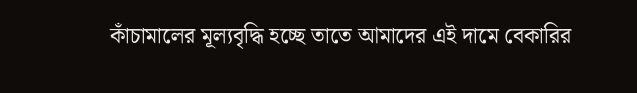কাঁচামালের মূল্যবৃদ্ধি হচ্ছে তাতে আমাদের এই দামে বেকারির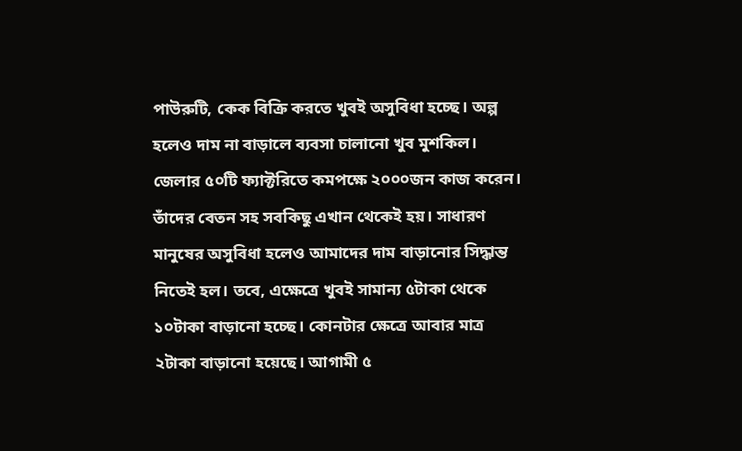পাউরুটি, কেক বিক্রি করতে খুবই অসুবিধা হচ্ছে। অল্প হলেও দাম না বাড়ালে ব্যবসা চালানো খুব মুশকিল। জেলার ৫০টি ফ্যাক্টরিতে কমপক্ষে ২০০০জন কাজ করেন। তাঁদের বেতন সহ সবকিছু এখান থেকেই হয়। সাধারণ মানুষের অসুবিধা হলেও আমাদের দাম বাড়ানোর সিদ্ধান্ত নিতেই হল। তবে, এক্ষেত্রে খুবই সামান্য ৫টাকা থেকে ১০টাকা বাড়ানো হচ্ছে। কোনটার ক্ষেত্রে আবার মাত্র ২টাকা বাড়ানো হয়েছে। আগামী ৫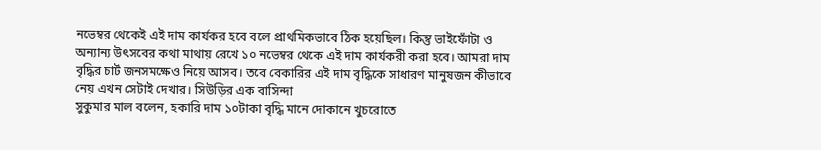নভেম্বর থেকেই এই দাম কার্যকর হবে বলে প্রাথমিকভাবে ঠিক হয়েছিল। কিন্তু ভাইফোঁটা ও অন্যান্য উৎসবের কথা মাথায় রেখে ১০ নভেম্বর থেকে এই দাম কার্যকরী করা হবে। আমরা দাম বৃদ্ধির চার্ট জনসমক্ষেও নিয়ে আসব। তবে বেকারির এই দাম বৃদ্ধিকে সাধারণ মানুষজন কীভাবে নেয় এখন সেটাই দেখার। সিউড়ির এক বাসিন্দা
সুকুমার মাল বলেন, হকারি দাম ১০টাকা বৃদ্ধি মানে দোকানে খুচরোতে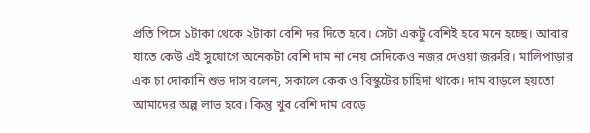প্রতি পিসে ১টাকা থেকে ২টাকা বেশি দর দিতে হবে। সেটা একটু বেশিই হবে মনে হচ্ছে। আবার যাতে কেউ এই সুযোগে অনেকটা বেশি দাম না নেয় সেদিকেও নজর দেওয়া জরুরি। মালিপাড়ার এক চা দোকানি শুভ দাস বলেন, সকালে কেক ও বিস্কুটের চাহিদা থাকে। দাম বাড়লে হয়তো আমাদের অল্প লাভ হবে। কিন্তু খুব বেশি দাম বেড়ে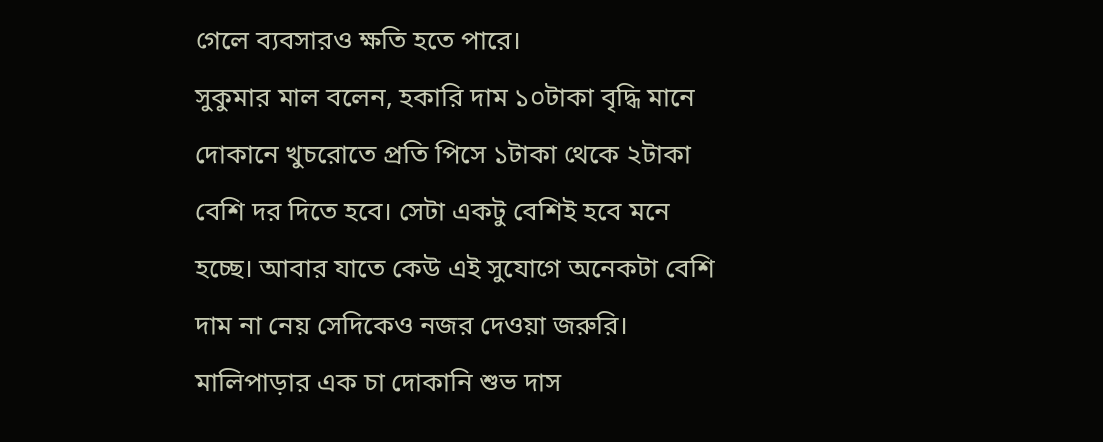গেলে ব্যবসারও ক্ষতি হতে পারে।
সুকুমার মাল বলেন, হকারি দাম ১০টাকা বৃদ্ধি মানে দোকানে খুচরোতে প্রতি পিসে ১টাকা থেকে ২টাকা বেশি দর দিতে হবে। সেটা একটু বেশিই হবে মনে হচ্ছে। আবার যাতে কেউ এই সুযোগে অনেকটা বেশি দাম না নেয় সেদিকেও নজর দেওয়া জরুরি। মালিপাড়ার এক চা দোকানি শুভ দাস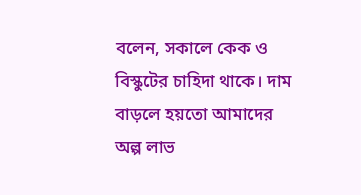বলেন, সকালে কেক ও বিস্কুটের চাহিদা থাকে। দাম বাড়লে হয়তো আমাদের অল্প লাভ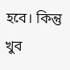হবে। কিন্তু খুব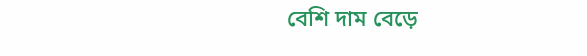বেশি দাম বেড়ে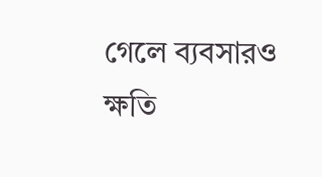গেলে ব্যবসারও ক্ষতি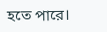হতে পারে।